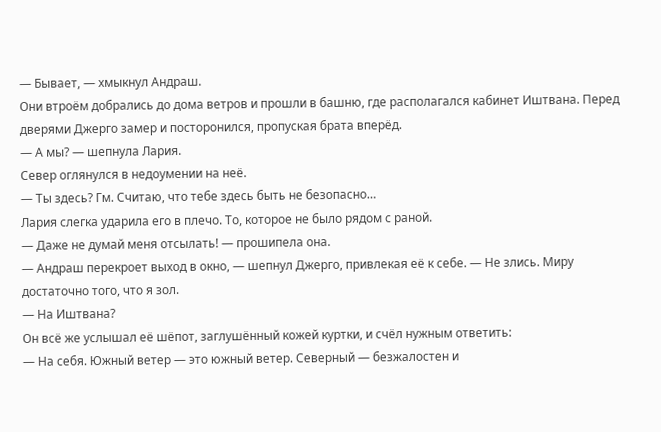— Бывает, — хмыкнул Андраш.
Они втроём добрались до дома ветров и прошли в башню, где располагался кабинет Иштвана. Перед дверями Джерго замер и посторонился, пропуская брата вперёд.
— А мы? — шепнула Лария.
Север оглянулся в недоумении на неё.
— Ты здесь? Гм. Считаю, что тебе здесь быть не безопасно…
Лария слегка ударила его в плечо. То, которое не было рядом с раной.
— Даже не думай меня отсылать! — прошипела она.
— Андраш перекроет выход в окно, — шепнул Джерго, привлекая её к себе. — Не злись. Миру достаточно того, что я зол.
— На Иштвана?
Он всё же услышал её шёпот, заглушённый кожей куртки, и счёл нужным ответить:
— На себя. Южный ветер — это южный ветер. Северный — безжалостен и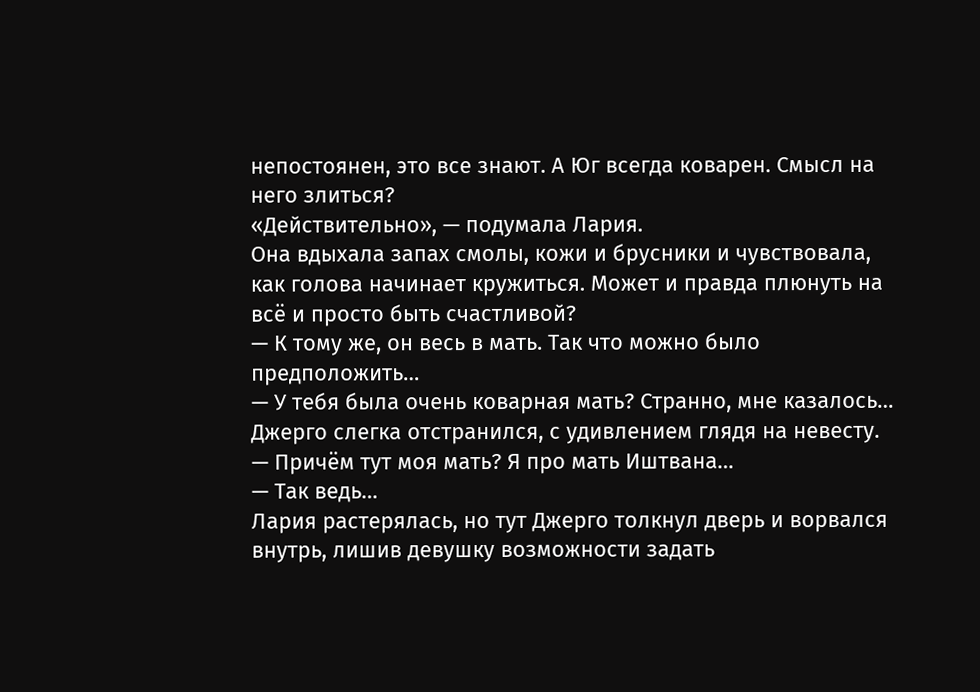непостоянен, это все знают. А Юг всегда коварен. Смысл на него злиться?
«Действительно», — подумала Лария.
Она вдыхала запах смолы, кожи и брусники и чувствовала, как голова начинает кружиться. Может и правда плюнуть на всё и просто быть счастливой?
— К тому же, он весь в мать. Так что можно было предположить…
— У тебя была очень коварная мать? Странно, мне казалось…
Джерго слегка отстранился, с удивлением глядя на невесту.
— Причём тут моя мать? Я про мать Иштвана…
— Так ведь…
Лария растерялась, но тут Джерго толкнул дверь и ворвался внутрь, лишив девушку возможности задать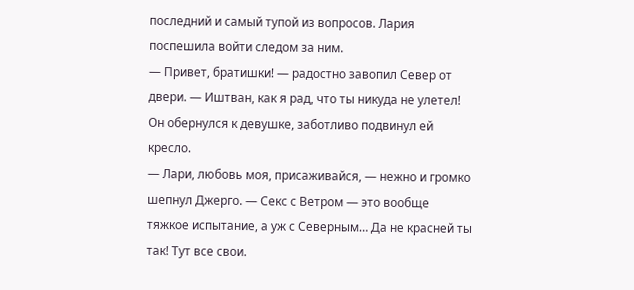последний и самый тупой из вопросов. Лария поспешила войти следом за ним.
— Привет, братишки! — радостно завопил Север от двери. — Иштван, как я рад, что ты никуда не улетел!
Он обернулся к девушке, заботливо подвинул ей кресло.
— Лари, любовь моя, присаживайся, — нежно и громко шепнул Джерго. — Секс с Ветром — это вообще тяжкое испытание, а уж с Северным… Да не красней ты так! Тут все свои.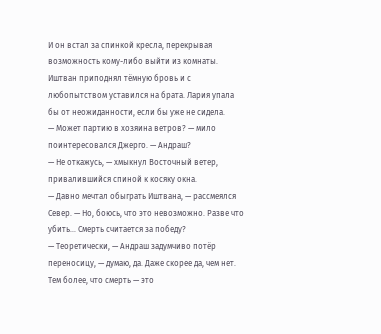И он встал за спинкой кресла, перекрывая возможность кому-либо выйти из комнаты. Иштван приподнял тёмную бровь и с любопытством уставился на брата. Лария упала бы от неожиданности, если бы уже не сидела.
— Может партию в хозяина ветров? — мило поинтересовался Джерго. — Андраш?
— Не откажусь, — хмыкнул Восточный ветер, привалившийся спиной к косяку окна.
— Давно мечтал обыграть Иштвана, — рассмеялся Север. — Но, боюсь, что это невозможно. Разве что убить… Смерть считается за победу?
— Теоретически, — Андраш задумчиво потёр переносицу, — думаю, да. Даже скорее да, чем нет. Тем более, что смерть — это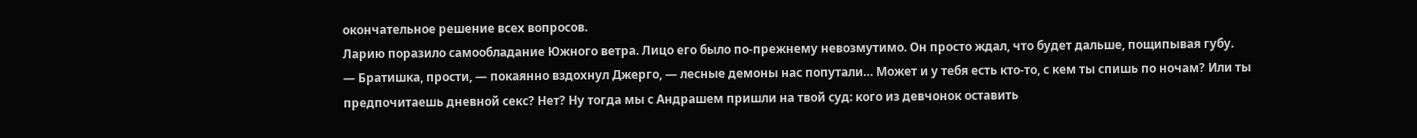окончательное решение всех вопросов.
Ларию поразило самообладание Южного ветра. Лицо его было по-прежнему невозмутимо. Он просто ждал, что будет дальше, пощипывая губу.
— Братишка, прости, — покаянно вздохнул Джерго, — лесные демоны нас попутали… Может и у тебя есть кто-то, с кем ты спишь по ночам? Или ты предпочитаешь дневной секс? Нет? Ну тогда мы с Андрашем пришли на твой суд: кого из девчонок оставить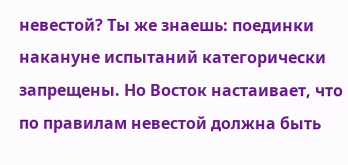невестой? Ты же знаешь: поединки накануне испытаний категорически запрещены. Но Восток настаивает, что по правилам невестой должна быть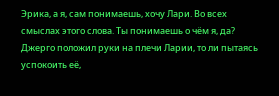Эрика, а я, сам понимаешь, хочу Лари. Во всех смыслах этого слова. Ты понимаешь о чём я, да?
Джерго положил руки на плечи Ларии, то ли пытаясь успокоить её,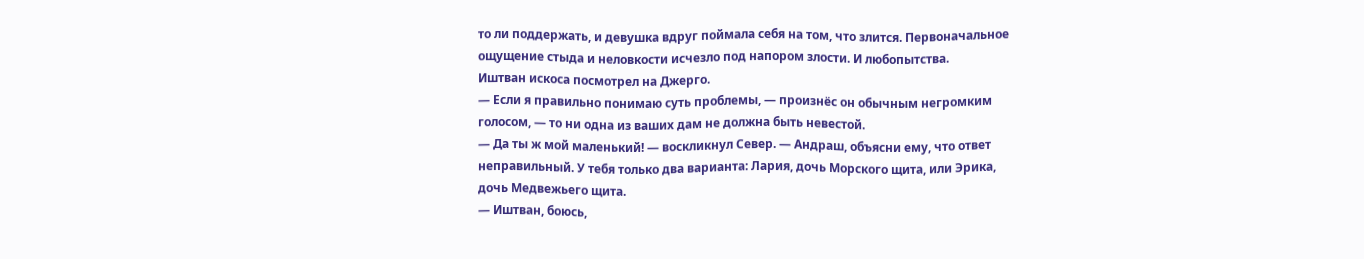то ли поддержать, и девушка вдруг поймала себя на том, что злится. Первоначальное ощущение стыда и неловкости исчезло под напором злости. И любопытства.
Иштван искоса посмотрел на Джерго.
— Если я правильно понимаю суть проблемы, — произнёс он обычным негромким голосом, — то ни одна из ваших дам не должна быть невестой.
— Да ты ж мой маленький! — воскликнул Север. — Андраш, объясни ему, что ответ неправильный. У тебя только два варианта: Лария, дочь Морского щита, или Эрика, дочь Медвежьего щита.
— Иштван, боюсь,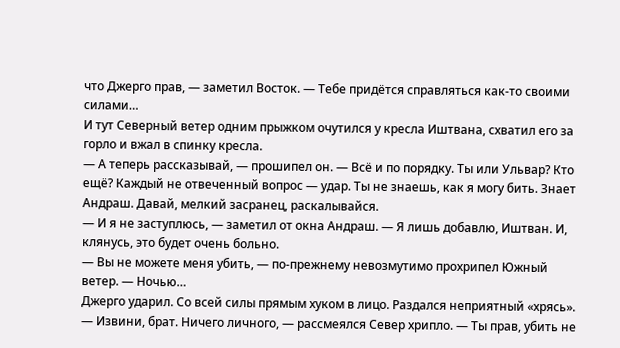что Джерго прав, — заметил Восток. — Тебе придётся справляться как-то своими силами…
И тут Северный ветер одним прыжком очутился у кресла Иштвана, схватил его за горло и вжал в спинку кресла.
— А теперь рассказывай, — прошипел он. — Всё и по порядку. Ты или Ульвар? Кто ещё? Каждый не отвеченный вопрос — удар. Ты не знаешь, как я могу бить. Знает Андраш. Давай, мелкий засранец, раскалывайся.
— И я не заступлюсь, — заметил от окна Андраш. — Я лишь добавлю, Иштван. И, клянусь, это будет очень больно.
— Вы не можете меня убить, — по-прежнему невозмутимо прохрипел Южный ветер. — Ночью…
Джерго ударил. Со всей силы прямым хуком в лицо. Раздался неприятный «хрясь».
— Извини, брат. Ничего личного, — рассмеялся Север хрипло. — Ты прав, убить не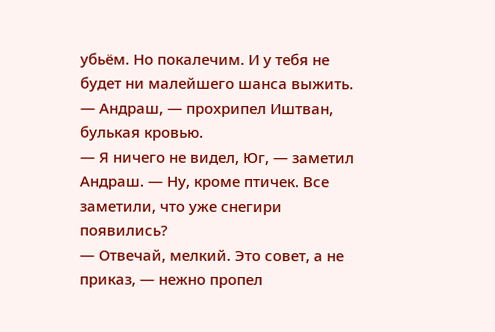убьём. Но покалечим. И у тебя не будет ни малейшего шанса выжить.
— Андраш, — прохрипел Иштван, булькая кровью.
— Я ничего не видел, Юг, — заметил Андраш. — Ну, кроме птичек. Все заметили, что уже снегири появились?
— Отвечай, мелкий. Это совет, а не приказ, — нежно пропел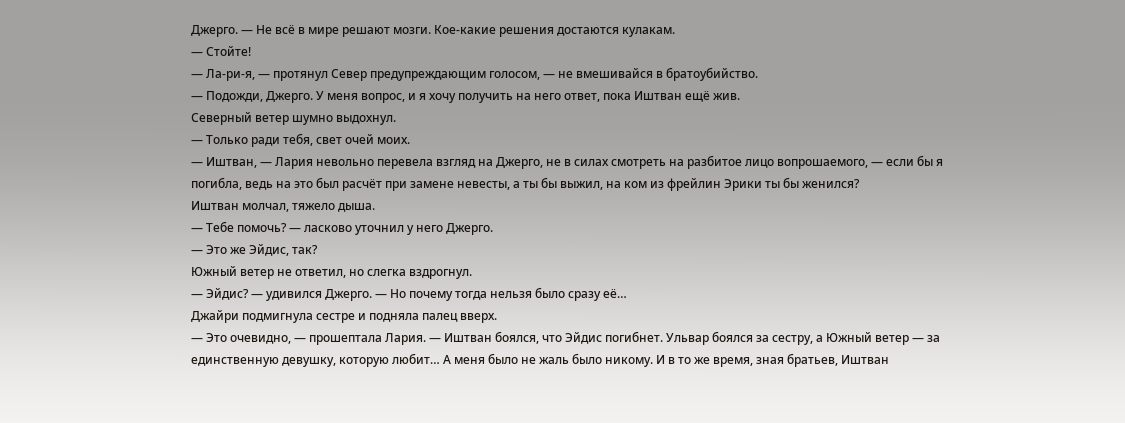Джерго. — Не всё в мире решают мозги. Кое-какие решения достаются кулакам.
— Стойте!
— Ла-ри-я, — протянул Север предупреждающим голосом, — не вмешивайся в братоубийство.
— Подожди, Джерго. У меня вопрос, и я хочу получить на него ответ, пока Иштван ещё жив.
Северный ветер шумно выдохнул.
— Только ради тебя, свет очей моих.
— Иштван, — Лария невольно перевела взгляд на Джерго, не в силах смотреть на разбитое лицо вопрошаемого, — если бы я погибла, ведь на это был расчёт при замене невесты, а ты бы выжил, на ком из фрейлин Эрики ты бы женился?
Иштван молчал, тяжело дыша.
— Тебе помочь? — ласково уточнил у него Джерго.
— Это же Эйдис, так?
Южный ветер не ответил, но слегка вздрогнул.
— Эйдис? — удивился Джерго. — Но почему тогда нельзя было сразу её…
Джайри подмигнула сестре и подняла палец вверх.
— Это очевидно, — прошептала Лария. — Иштван боялся, что Эйдис погибнет. Ульвар боялся за сестру, а Южный ветер — за единственную девушку, которую любит… А меня было не жаль было никому. И в то же время, зная братьев, Иштван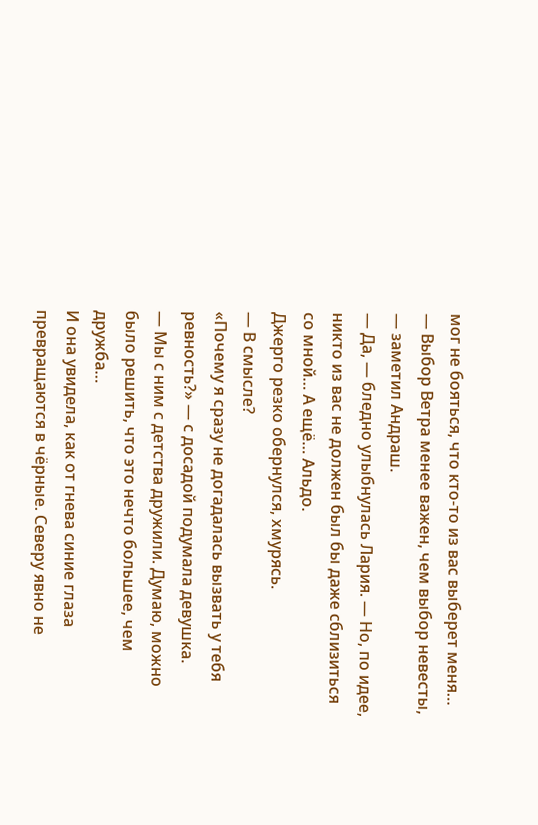мог не бояться, что кто-то из вас выберет меня…
— Выбор Ветра менее важен, чем выбор невесты, — заметил Андраш.
— Да, — бледно улыбнулась Лария. — Но, по идее, никто из вас не должен был бы даже сблизиться со мной… А ещё… Альдо.
Джерго резко обернулся, хмурясь.
— В смысле?
«Почему я сразу не догадалась вызвать у тебя ревность?» — с досадой подумала девушка.
— Мы с ним с детства дружили. Думаю, можно было решить, что это нечто большее, чем дружба…
И она увидела, как от гнева синие глаза превращаются в чёрные. Северу явно не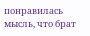понравилась мысль, что брат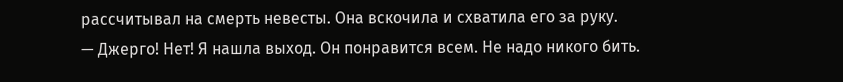рассчитывал на смерть невесты. Она вскочила и схватила его за руку.
— Джерго! Нет! Я нашла выход. Он понравится всем. Не надо никого бить.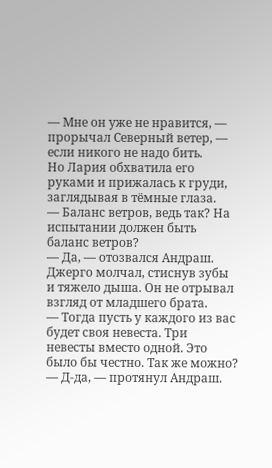— Мне он уже не нравится, — прорычал Северный ветер, — если никого не надо бить.
Но Лария обхватила его руками и прижалась к груди, заглядывая в тёмные глаза.
— Баланс ветров, ведь так? На испытании должен быть баланс ветров?
— Да, — отозвался Андраш.
Джерго молчал, стиснув зубы и тяжело дыша. Он не отрывал взгляд от младшего брата.
— Тогда пусть у каждого из вас будет своя невеста. Три невесты вместо одной. Это было бы честно. Так же можно?
— Д-да, — протянул Андраш.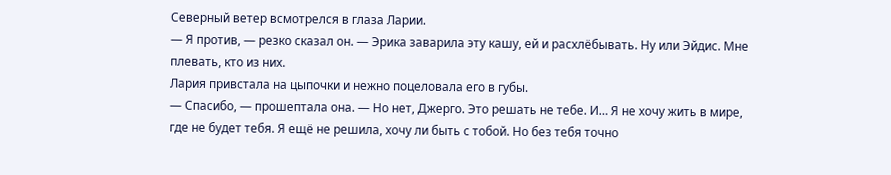Северный ветер всмотрелся в глаза Ларии.
— Я против, — резко сказал он. — Эрика заварила эту кашу, ей и расхлёбывать. Ну или Эйдис. Мне плевать, кто из них.
Лария привстала на цыпочки и нежно поцеловала его в губы.
— Спасибо, — прошептала она. — Но нет, Джерго. Это решать не тебе. И… Я не хочу жить в мире, где не будет тебя. Я ещё не решила, хочу ли быть с тобой. Но без тебя точно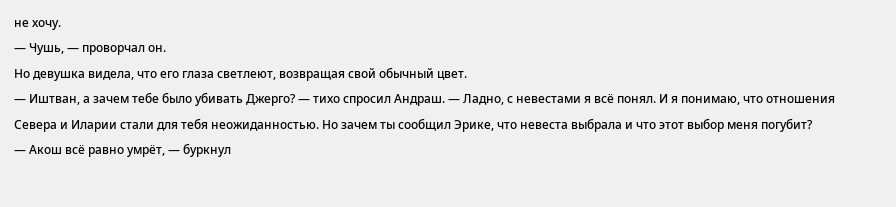не хочу.
— Чушь, — проворчал он.
Но девушка видела, что его глаза светлеют, возвращая свой обычный цвет.
— Иштван, а зачем тебе было убивать Джерго? — тихо спросил Андраш. — Ладно, с невестами я всё понял. И я понимаю, что отношения Севера и Иларии стали для тебя неожиданностью. Но зачем ты сообщил Эрике, что невеста выбрала и что этот выбор меня погубит?
— Акош всё равно умрёт, — буркнул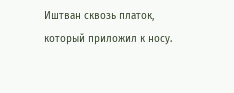Иштван сквозь платок, который приложил к носу.